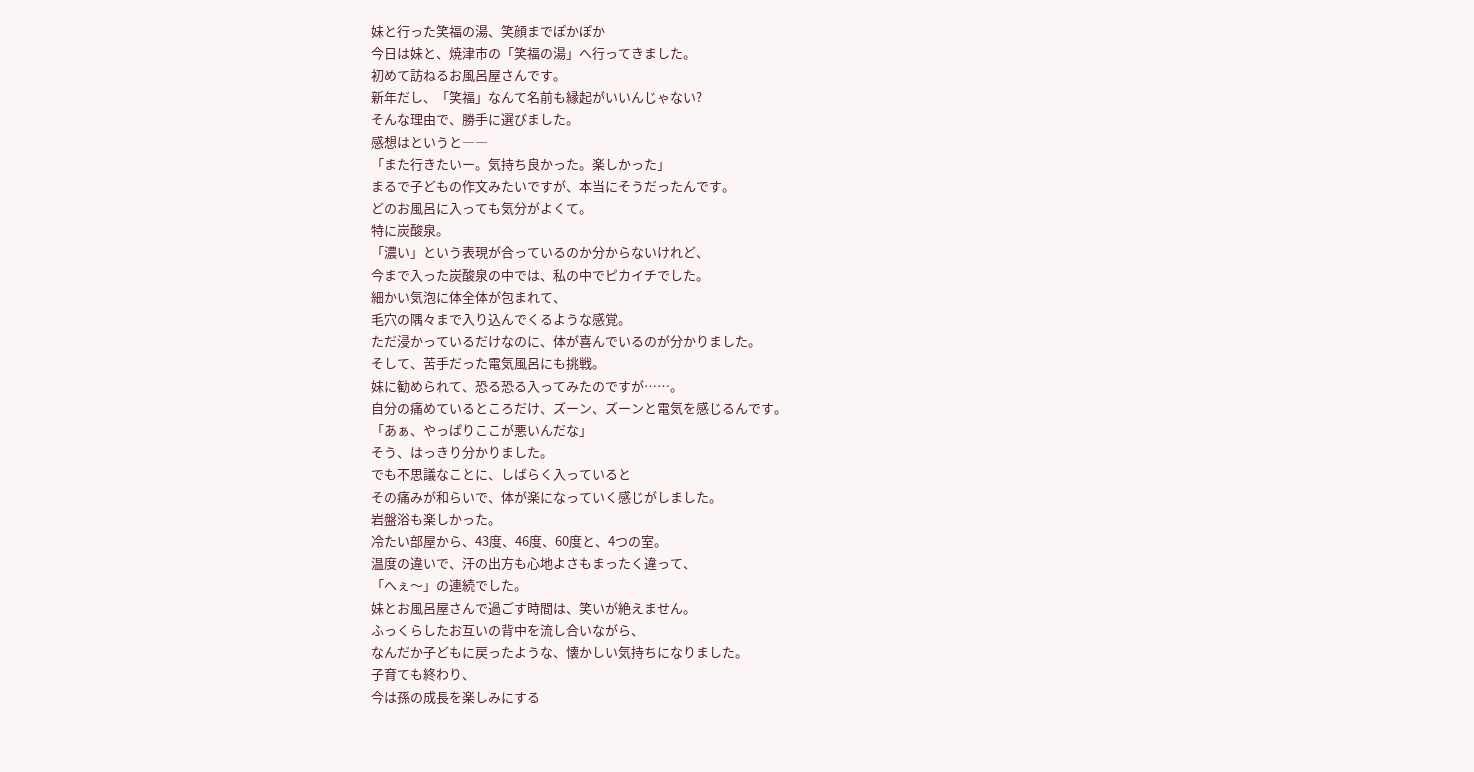妹と行った笑福の湯、笑顔までぽかぽか
今日は妹と、焼津市の「笑福の湯」へ行ってきました。
初めて訪ねるお風呂屋さんです。
新年だし、「笑福」なんて名前も縁起がいいんじゃない?
そんな理由で、勝手に選びました。
感想はというと――
「また行きたいー。気持ち良かった。楽しかった」
まるで子どもの作文みたいですが、本当にそうだったんです。
どのお風呂に入っても気分がよくて。
特に炭酸泉。
「濃い」という表現が合っているのか分からないけれど、
今まで入った炭酸泉の中では、私の中でピカイチでした。
細かい気泡に体全体が包まれて、
毛穴の隅々まで入り込んでくるような感覚。
ただ浸かっているだけなのに、体が喜んでいるのが分かりました。
そして、苦手だった電気風呂にも挑戦。
妹に勧められて、恐る恐る入ってみたのですが……。
自分の痛めているところだけ、ズーン、ズーンと電気を感じるんです。
「あぁ、やっぱりここが悪いんだな」
そう、はっきり分かりました。
でも不思議なことに、しばらく入っていると
その痛みが和らいで、体が楽になっていく感じがしました。
岩盤浴も楽しかった。
冷たい部屋から、43度、46度、60度と、4つの室。
温度の違いで、汗の出方も心地よさもまったく違って、
「へぇ〜」の連続でした。
妹とお風呂屋さんで過ごす時間は、笑いが絶えません。
ふっくらしたお互いの背中を流し合いながら、
なんだか子どもに戻ったような、懐かしい気持ちになりました。
子育ても終わり、
今は孫の成長を楽しみにする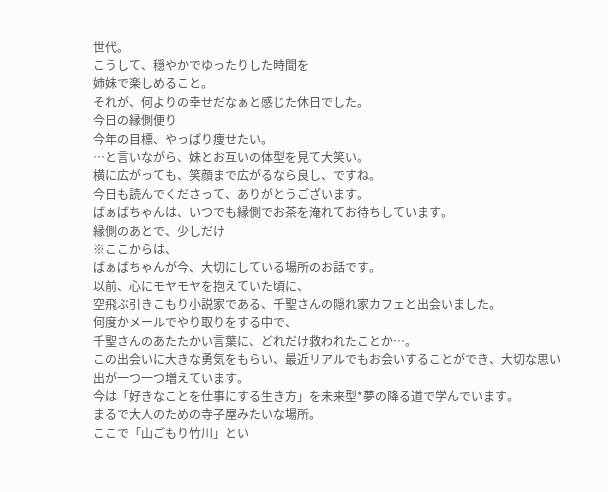世代。
こうして、穏やかでゆったりした時間を
姉妹で楽しめること。
それが、何よりの幸せだなぁと感じた休日でした。
今日の縁側便り
今年の目標、やっぱり痩せたい。
…と言いながら、妹とお互いの体型を見て大笑い。
横に広がっても、笑顔まで広がるなら良し、ですね。
今日も読んでくださって、ありがとうございます。
ばぁばちゃんは、いつでも縁側でお茶を淹れてお待ちしています。
縁側のあとで、少しだけ
※ここからは、
ばぁばちゃんが今、大切にしている場所のお話です。
以前、心にモヤモヤを抱えていた頃に、
空飛ぶ引きこもり小説家である、千聖さんの隠れ家カフェと出会いました。
何度かメールでやり取りをする中で、
千聖さんのあたたかい言葉に、どれだけ救われたことか…。
この出会いに大きな勇気をもらい、最近リアルでもお会いすることができ、大切な思い出が一つ一つ増えています。
今は「好きなことを仕事にする生き方」を未来型*夢の降る道で学んでいます。
まるで大人のための寺子屋みたいな場所。
ここで「山ごもり竹川」とい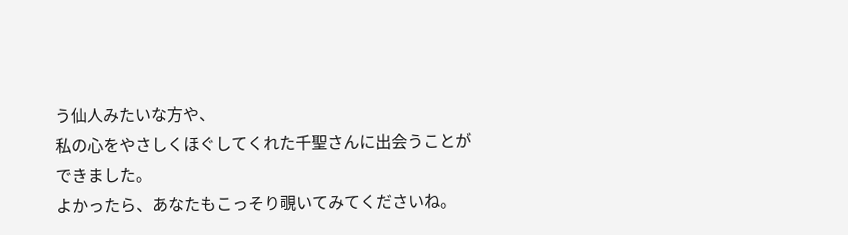う仙人みたいな方や、
私の心をやさしくほぐしてくれた千聖さんに出会うことができました。
よかったら、あなたもこっそり覗いてみてくださいね。